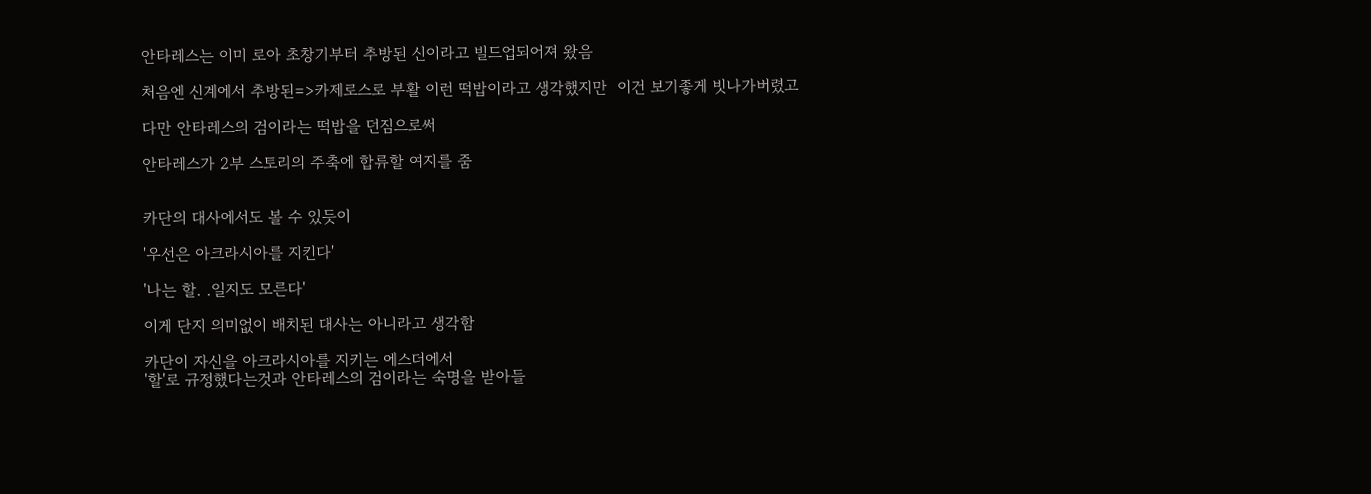안타레스는 이미 로아 초창기부터 추방된 신이라고 빌드업되어져 왔음

처음엔 신계에서 추방된=>카제로스로 부활 이런 떡밥이라고 생각했지만  이건 보기좋게 빗나가버렸고

다만 안타레스의 검이라는 떡밥을 던짐으로써

안타레스가 2부 스토리의 주축에 합류할 여지를 줌


카단의 대사에서도 볼 수 있듯이

'우선은 아크라시아를 지킨다'

'나는 할. .일지도 모른다'

이게 단지 의미없이 배치된 대사는 아니라고 생각함

카단이 자신을 아크라시아를 지키는 에스더에서
'할'로 규정했다는것과 안타레스의 검이라는 숙명을 받아들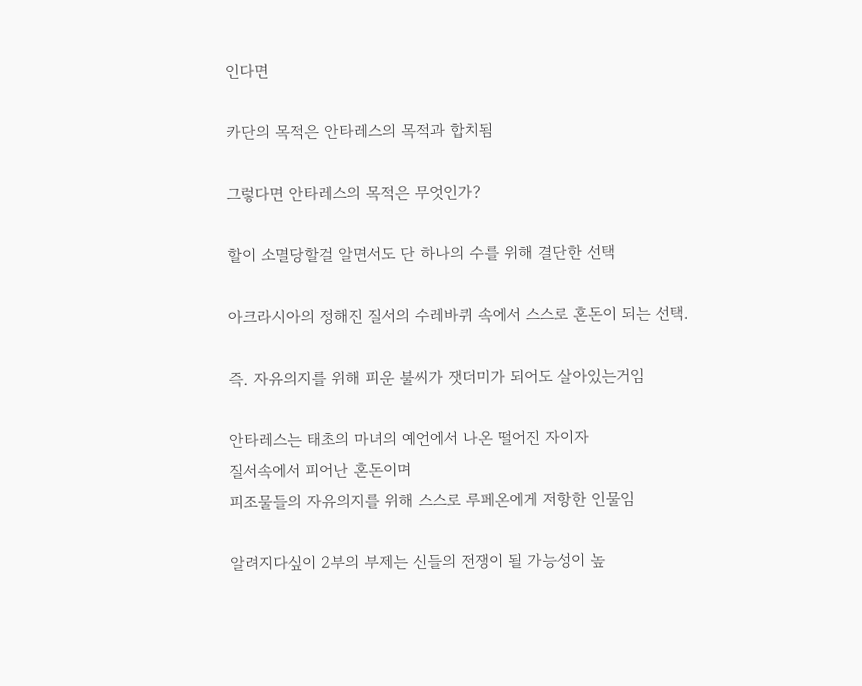인다면

카단의 목적은 안타레스의 목적과 합치됨

그렇다면 안타레스의 목적은 무엇인가?

할이 소멸당할걸 알면서도 단 하나의 수를 위해 결단한 선택

아크라시아의 정해진 질서의 수레바퀴 속에서 스스로 혼돈이 되는 선택.

즉. 자유의지를 위해 피운 불씨가 잿더미가 되어도 살아있는거임

안타레스는 태초의 마녀의 예언에서 나온 떨어진 자이자
질서속에서 피어난 혼돈이며
피조물들의 자유의지를 위해 스스로 루페온에게 저항한 인물임

알려지다싶이 2부의 부제는 신들의 전쟁이 될 가능성이 높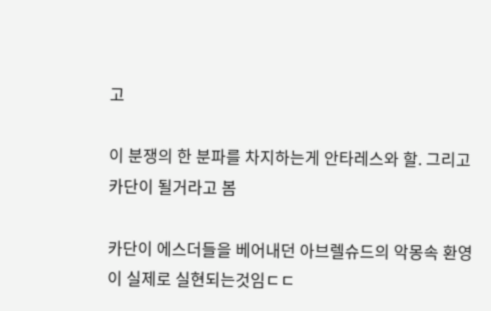고

이 분쟁의 한 분파를 차지하는게 안타레스와 할. 그리고 카단이 될거라고 봄

카단이 에스더들을 베어내던 아브렐슈드의 악몽속 환영이 실제로 실현되는것임ㄷㄷ